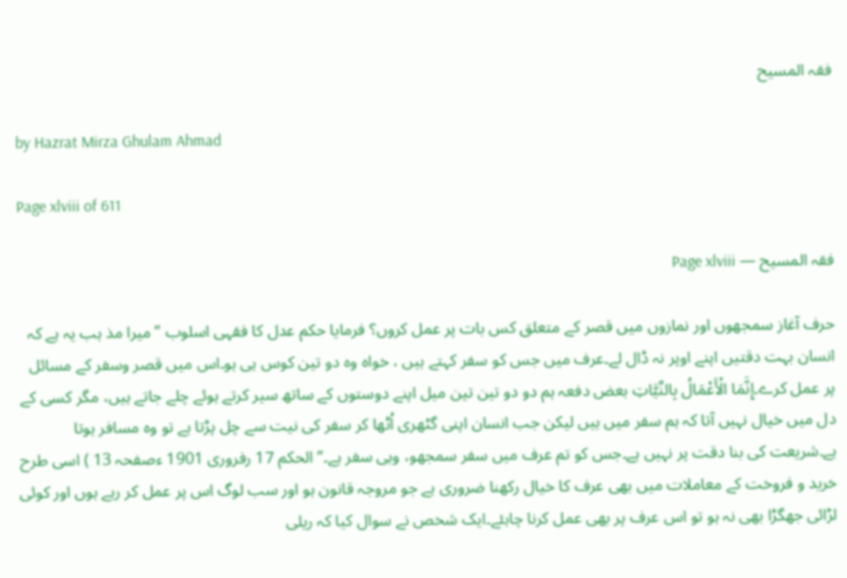فقہ المسیح

by Hazrat Mirza Ghulam Ahmad

Page xlviii of 611

فقہ المسیح — Page xlviii

حرف آغاز سمجھوں اور نمازوں میں قصر کے متعلق کس بات پر عمل کروں؟ فرمایا حكم عدل کا فقہی اسلوب ”میرا مذ ہب یہ ہے کہ انسان بہت دقتیں اپنے اوپر نہ ڈال لے۔عرف میں جس کو سفر کہتے ہیں ، خواہ وہ دو تین کوس ہی ہو۔اس میں قصر وسفر کے مسائل پر عمل کرے۔إِنَّمَا الْأَعْمَالُ بِالنِّيَّاتِ بعض دفعہ ہم دو دو تین تین میل اپنے دوستوں کے ساتھ سیر کرتے ہوئے چلے جاتے ہیں، مگر کسی کے دل میں خیال نہیں آتا کہ ہم سفر میں ہیں لیکن جب انسان اپنی گٹھری اُٹھا کر سفر کی نیت سے چل پڑتا ہے تو وہ مسافر ہوتا ہے۔شریعت کی بنا دقت پر نہیں ہے۔جس کو تم عرف میں سفر سمجھو، وہی سفر ہے۔“ الحکم 17 رفروری 1901 ءصفحہ 13 ) اسی طرح خرید و فروخت کے معاملات میں بھی عرف کا خیال رکھنا ضروری ہے جو مروجہ قانون ہو اور سب لوگ اس پر عمل کر رہے ہوں اور کوئی لڑائی جھگڑا بھی نہ ہو تو اس عرف پر بھی عمل کرنا چاہئے۔ایک شخص نے سوال کیا کہ ریلی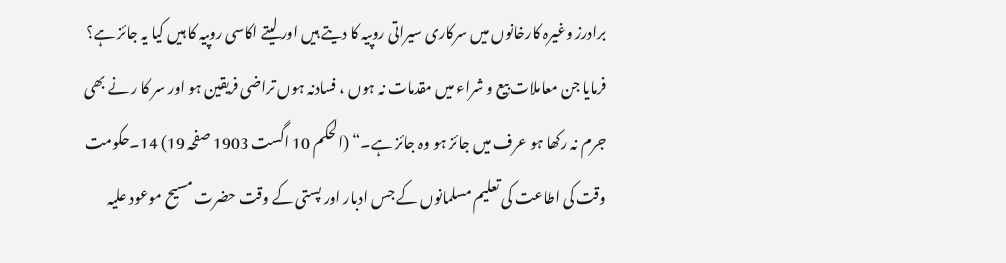برادرز وغیرہ کارخانوں میں سرکاری سیراتی روپیہ کا دیتے ہیں اور لیتے اکاسی روپیہ کا ہیں کیا یہ جائز ہے؟ فرمایا جن معاملات بیع و شراء میں مقدمات نہ ہوں ، فسادنہ ہوں تراضی فریقین ہو اور سر کا ر نے بھی جرم نہ رکھا ہو عرف میں جائز ہو وہ جائز ہے۔“ (الحکم 10 اگست 1903 صفحہ 19) 14۔حکومت وقت کی اطاعت کی تعلیم مسلمانوں کے جس ادبار اور پستی کے وقت حضرت مسیح موعود علیہ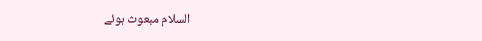السلام مبعوث ہوئے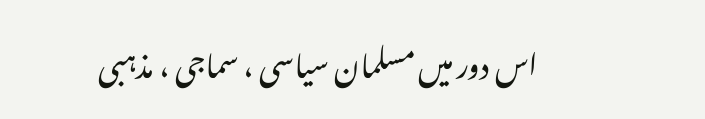اس دور میں مسلمان سیاسی ، سماجی ، مذہبی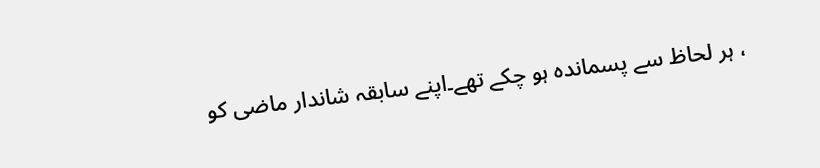، ہر لحاظ سے پسماندہ ہو چکے تھے۔اپنے سابقہ شاندار ماضی کو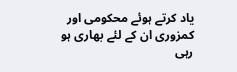یاد کرتے ہوئے محکومی اور کمزوری ان کے لئے بھاری ہو رہی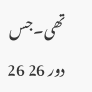تھی۔جس دور 26 26